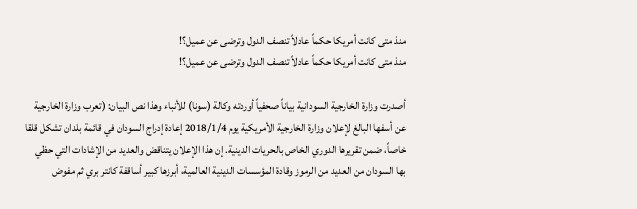منذ متى كانت أمريكا حكماً عادلاً تنصف الدول وترضى عن عميل؟!
منذ متى كانت أمريكا حكماً عادلاً تنصف الدول وترضى عن عميل؟!

أصدرت وزارة الخارجية السودانية بياناً صحفياً أوردته وكالة (سونا) للأنباء وهذا نص البيان: (تعرب وزارة الخارجية عن أسفها البالغ لإعلان وزارة الخارجية الأمريكية يوم 2018/1/4 إعادة إدراج السودان في قائمة بلدان تشكل قلقا خاصاً، ضمن تقريرها الدوري الخاص بالحريات الدينية. إن هذا الإعلان يتناقض والعديد من الإشادات التي حظي بها السودان من العديد من الرموز وقادة المؤسسات الدينية العالمية، أبرزها كبير أساقفة كانتر بري ثم مفوض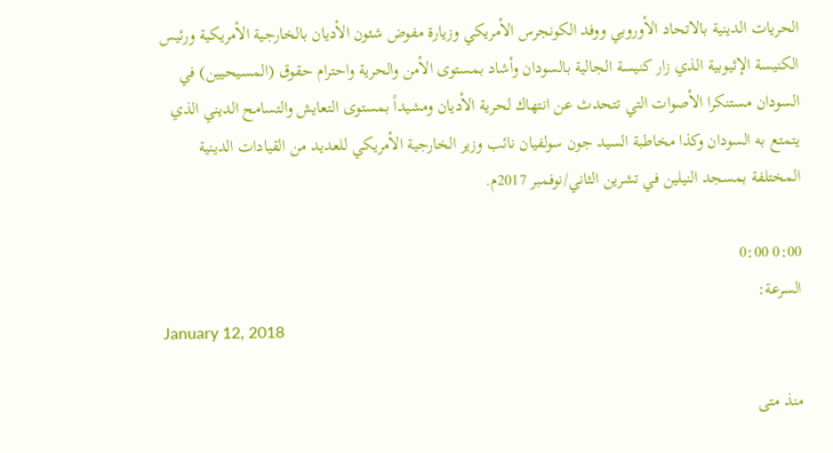الحريات الدينية بالاتحاد الأوروبي ووفد الكونجرس الأمريكي وزيارة مفوض شئون الأديان بالخارجية الأمريكية ورئيس الكنيسة الإثيوبية الذي زار كنيسة الجالية بالسودان وأشاد بمستوى الأمن والحرية واحترام حقوق (المسيحيين) في السودان مستنكرا الأصوات التي تتحدث عن انتهاك لحرية الأديان ومشيداً بمستوى التعايش والتسامح الديني الذي يتمتع به السودان وكذا مخاطبة السيد جون سولفيان نائب وزير الخارجية الأمريكي للعديد من القيادات الدينية المختلفة بمسجد النيلين في تشرين الثاني/نوفمبر 2017م.

0:00 0:00
السرعة:
January 12, 2018

منذ متى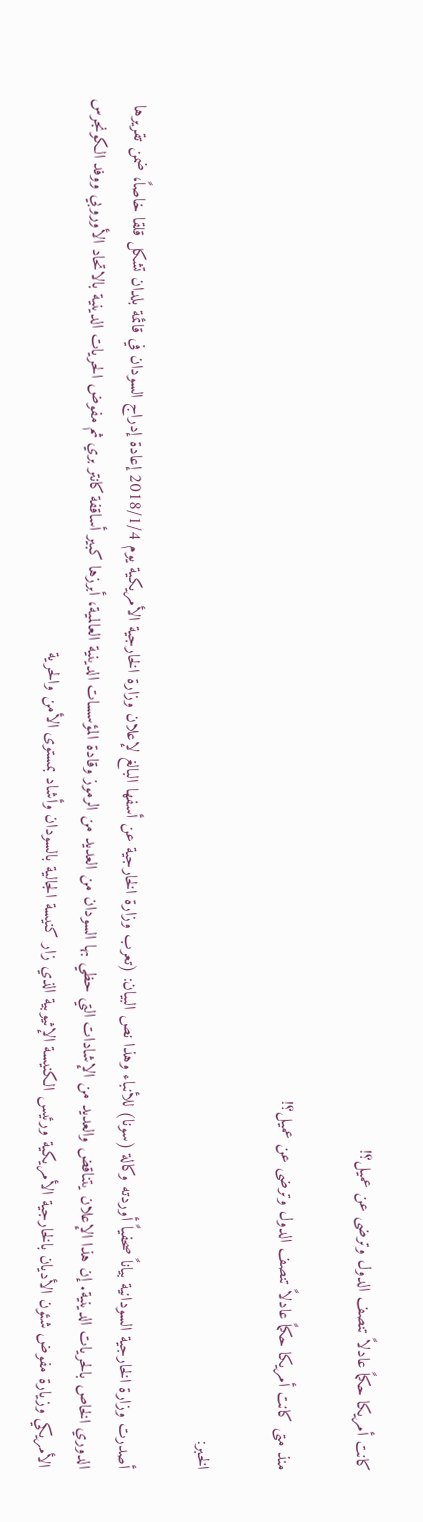كانت أمريكا حكماً عادلاً تنصف الدول وترضى عن عميل؟!

منذ متى كانت أمريكا حكماً عادلاً تنصف الدول وترضى عن عميل؟!

الخبر:

أصدرت وزارة الخارجية السودانية بياناً صحفياً أوردته وكالة (سونا) للأنباء وهذا نص البيان: (تعرب وزارة الخارجية عن أسفها البالغ لإعلان وزارة الخارجية الأمريكية يوم 2018/1/4 إعادة إدراج السودان في قائمة بلدان تشكل قلقا خاصاً، ضمن تقريرها الدوري الخاص بالحريات الدينية. إن هذا الإعلان يتناقض والعديد من الإشادات التي حظي بها السودان من العديد من الرموز وقادة المؤسسات الدينية العالمية، أبرزها كبير أساقفة كانتر بري ثم مفوض الحريات الدينية بالاتحاد الأوروبي ووفد الكونجرس الأمريكي وزيارة مفوض شئون الأديان بالخارجية الأمريكية ورئيس الكنيسة الإثيوبية الذي زار كنيسة الجالية بالسودان وأشاد بمستوى الأمن والحرية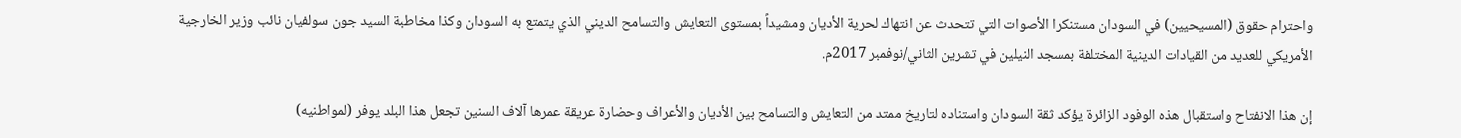واحترام حقوق (المسيحيين) في السودان مستنكرا الأصوات التي تتحدث عن انتهاك لحرية الأديان ومشيداً بمستوى التعايش والتسامح الديني الذي يتمتع به السودان وكذا مخاطبة السيد جون سولفيان نائب وزير الخارجية الأمريكي للعديد من القيادات الدينية المختلفة بمسجد النيلين في تشرين الثاني/نوفمبر 2017م.

إن هذا الانفتاح واستقبال هذه الوفود الزائرة يؤكد ثقة السودان واستناده لتاريخ ممتد من التعايش والتسامح بين الأديان والأعراف وحضارة عريقة عمرها آلاف السنين تجعل هذا البلد يوفر (لمواطنيه)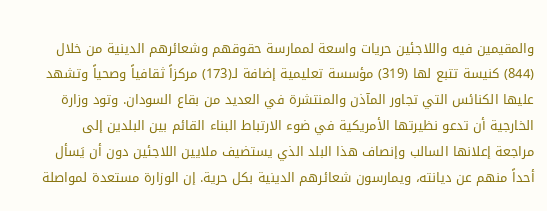والمقيمين فيه واللاجئين حريات واسعة لممارسة حقوقهم وشعائرهم الدينية من خلال (844) كنيسة تتبع لها (319) مؤسسة تعليمية إضافة لـ(173) مركزاً ثقافياً وصحياً وتشهد عليها الكنائس التي تجاور المآذن والمنتشرة في العديد من بقاع السودان. وتود وزارة الخارجية أن تدعو نظيرتها الأمريكية في ضوء الارتباط البناء القائم بين البلدين إلى مراجعة إعلانها السالب وإنصاف هذا البلد الذي يستضيف ملايين اللاجئين دون أن يَسأل أحداً منهم عن ديانته، ويمارسون شعائرهم الدينية بكل حرية. إن الوزارة مستعدة لمواصلة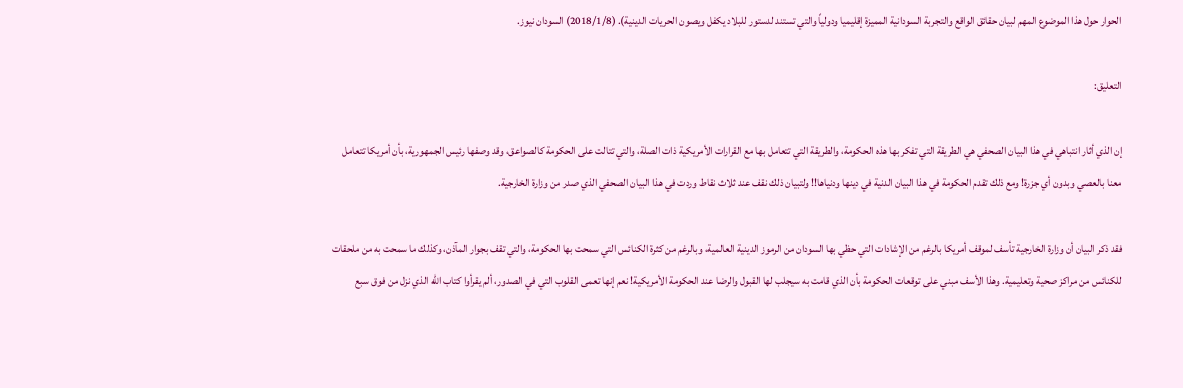الحوار حول هذا الموضوع المهم لبيان حقائق الواقع والتجربة السودانية المميزة إقليميا ودولياً والتي تستند لدستور للبلاد يكفل ويصون الحريات الدينية). (2018/1/8) السودان نيوز.

التعليق:

إن الذي أثار انتباهي في هذا البيان الصحفي هي الطريقة التي تفكر بها هذه الحكومة، والطريقة التي تتعامل بها مع القرارات الأمريكية ذات الصلة، والتي تتالت على الحكومة كالصواعق، وقد وصفها رئيس الجمهورية، بأن أمريكا تتعامل معنا بالعصي وبدون أي جزرة! ومع ذلك تقدم الحكومة في هذا البيان الدنية في دينها ودنياها!! ولتبيان ذلك نقف عند ثلاث نقاط وردت في هذا البيان الصحفي الذي صدر من وزارة الخارجية.

فقد ذكر البيان أن وزارة الخارجية تأسف لموقف أمريكا بالرغم من الإشادات التي حظي بها السودان من الرموز الدينية العالمية، وبالرغم من كثرة الكنائس التي سمحت بها الحكومة، والتي تقف بجوار المآذن، وكذلك ما سمحت به من ملحقات للكنائس من مراكز صحية وتعليمية. وهذا الأسف مبني على توقعات الحكومة بأن الذي قامت به سيجلب لها القبول والرضا عند الحكومة الأمريكية! نعم إنها تعمى القلوب التي في الصدور، ألم يقرأوا كتاب الله الذي نزل من فوق سبع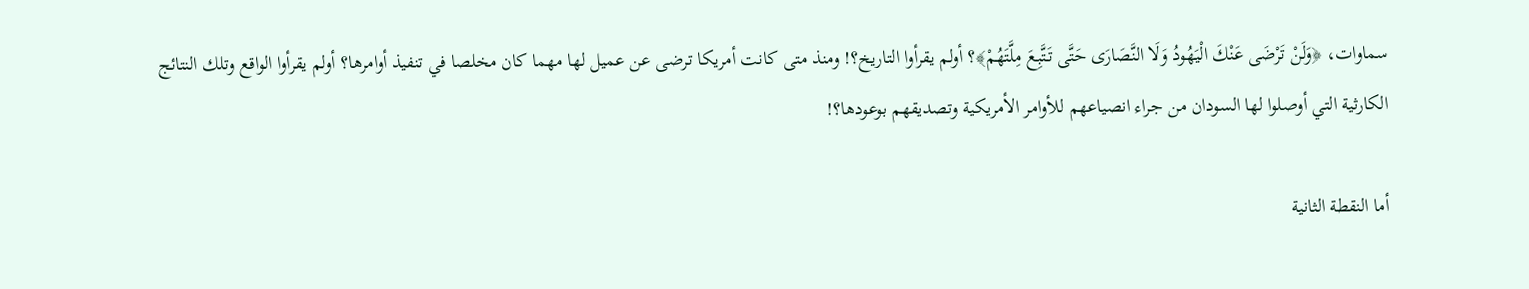سماوات، ﴿وَلَنْ تَرْضَى عَنْكَ الْيَهُودُ وَلَا النَّصَارَى حَتَّى تَتَّبِعَ مِلَّتَهُمْ﴾؟ أولم يقرأوا التاريخ؟! ومنذ متى كانت أمريكا ترضى عن عميل لها مهما كان مخلصا في تنفيذ أوامرها؟ أولم يقرأوا الواقع وتلك النتائج الكارثية التي أوصلوا لها السودان من جراء انصياعهم للأوامر الأمريكية وتصديقهم بوعودها؟!

أما النقطة الثانية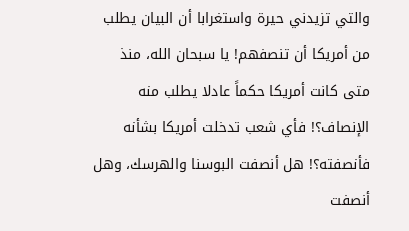والتي تزيدني حيرة واستغرابا أن البيان يطلب من أمريكا أن تنصفهم! يا سبحان الله، منذ متى كانت أمريكا حكماً عادلا يطلب منه الإنصاف؟! فأي شعب تدخلت أمريكا بشأنه فأنصفته؟! هل أنصفت البوسنا والهرسك، وهل أنصفت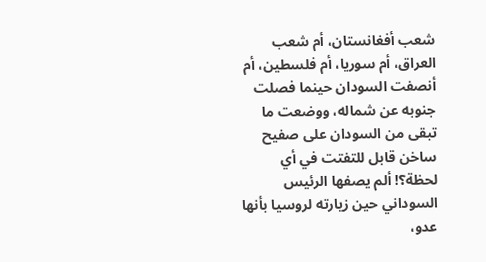شعب أفغانستان، أم شعب العراق، أم سوريا، أم فلسطين، أم أنصفت السودان حينما فصلت جنوبه عن شماله، ووضعت ما تبقى من السودان على صفيح ساخن قابل للتفتت في أي لحظة؟! ألم يصفها الرئيس السوداني حين زيارته لروسيا بأنها عدو،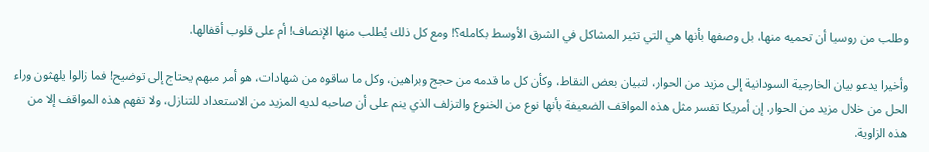وطلب من روسيا أن تحميه منها، بل وصفها بأنها هي التي تثير المشاكل في الشرق الأوسط بكامله؟! ومع كل ذلك يُطلب منها الإنصاف! أم على قلوب أقفالها.

وأخيرا يدعو بيان الخارجية السودانية إلى مزيد من الحوار، لتبيان بعض النقاط، وكأن كل ما قدمه من حجج وبراهين، وكل ما ساقوه من شهادات، هو أمر مبهم يحتاج إلى توضيح! فما زالوا يلهثون وراء الحل من خلال مزيد من الحوار. إن أمريكا تفسر مثل هذه المواقف الضعيفة بأنها نوع من الخنوع والتزلف الذي ينم على أن صاحبه لديه المزيد من الاستعداد للتنازل، ولا تفهم هذه المواقف إلا من هذه الزاوية.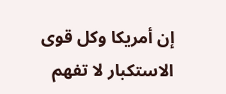إن أمريكا وكل قوى الاستكبار لا تفهم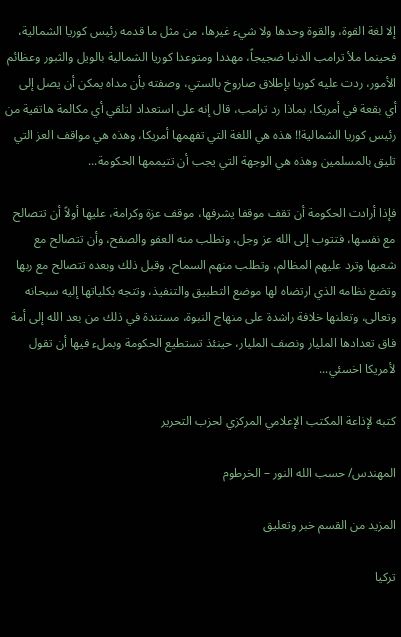إلا لغة القوة، والقوة وحدها ولا شيء غيرها، من مثل ما قدمه رئيس كوريا الشمالية، فحينما ملأ ترامب الدنيا ضجيجاً، مهددا ومتوعدا كوريا الشمالية بالويل والثبور وعظائم الأمور، ردت عليه كوريا بإطلاق صاروخ بالستي، وصفته بأن مداه يمكن أن يصل إلى أي بقعة في أمريكا، بماذا رد ترامب، قال إنه على استعداد لتلقي أي مكالمة هاتفية من رئيس كوريا الشمالية!! هذه هي اللغة التي تفهمها أمريكا، وهذه هي مواقف العز التي تليق بالمسلمين وهذه هي الوجهة التي يجب أن تتيممها الحكومة...

فإذا أرادت الحكومة أن تقف موقفا يشرفها، موقف عزة وكرامة، عليها أولاً أن تتصالح مع نفسها، فتتوب إلى الله عز وجل، وتطلب منه العفو والصفح، وأن تتصالح مع شعبها وترد عليهم المظالم، وتطلب منهم السماح، وقبل ذلك وبعده تتصالح مع ربها وتضع نظامه الذي ارتضاه لها موضع التطبيق والتنفيذ، وتتجه بكلياتها إليه سبحانه وتعالى، وتعلنها خلافة راشدة على منهاج النبوة، مستندة في ذلك من بعد الله إلى أمة فاق تعدادها المليار ونصف المليار، حينئذ تستطيع الحكومة وبملء فيها أن تقول لأمريكا اخسئي...

كتبه لإذاعة المكتب الإعلامي المركزي لحزب التحرير

المهندس/ حسب الله النور – الخرطوم

المزيد من القسم خبر وتعليق

تركيا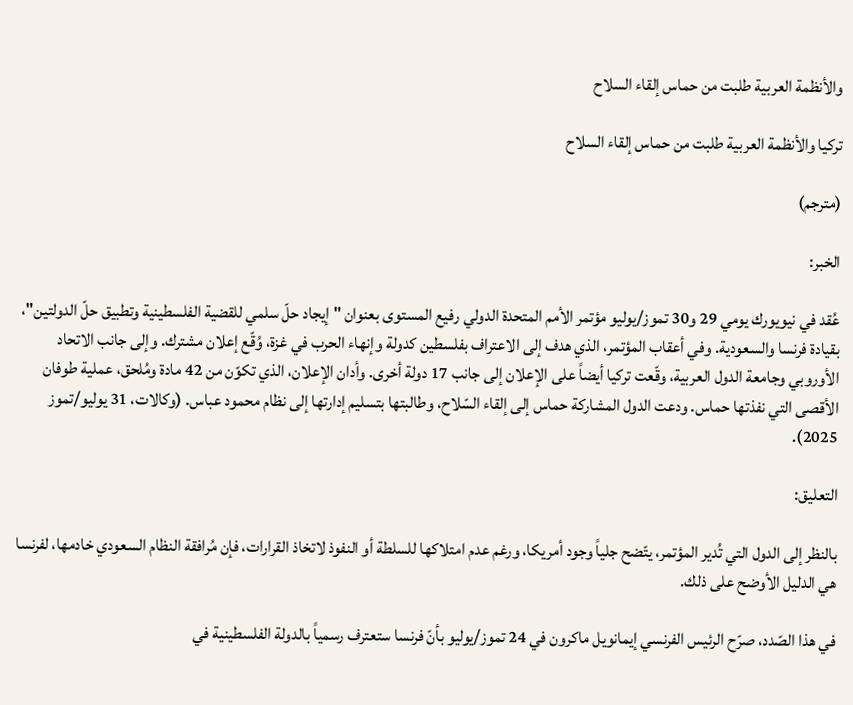والأنظمة العربية طلبت من حماس إلقاء السلاح

تركيا والأنظمة العربية طلبت من حماس إلقاء السلاح

(مترجم)

الخبر:

عُقد في نيويورك يومي 29 و30 تموز/يوليو مؤتمر الأمم المتحدة الدولي رفيع المستوى بعنوان "إيجاد حلّ سلمي للقضية الفلسطينية وتطبيق حلّ الدولتين"، بقيادة فرنسا والسعودية. وفي أعقاب المؤتمر، الذي هدف إلى الاعتراف بفلسطين كدولة وإنهاء الحرب في غزة، وُقّع إعلان مشترك. وإلى جانب الاتحاد الأوروبي وجامعة الدول العربية، وقّعت تركيا أيضاً على الإعلان إلى جانب 17 دولة أخرى. وأدان الإعلان، الذي تكوّن من 42 مادة ومُلحق، عملية طوفان الأقصى التي نفذتها حماس. ودعت الدول المشاركة حماس إلى إلقاء السّلاح، وطالبتها بتسليم إدارتها إلى نظام محمود عباس. (وكالات، 31 يوليو/تموز 2025).

التعليق:

بالنظر إلى الدول التي تُدير المؤتمر، يتّضح جلياً وجود أمريكا، ورغم عدم امتلاكها للسلطة أو النفوذ لاتخاذ القرارات، فإن مُرافقة النظام السعودي خادمها، لفرنسا هي الدليل الأوضح على ذلك.

في هذا الصّدد، صرّح الرئيس الفرنسي إيمانويل ماكرون في 24 تموز/يوليو بأنّ فرنسا ستعترف رسمياً بالدولة الفلسطينية في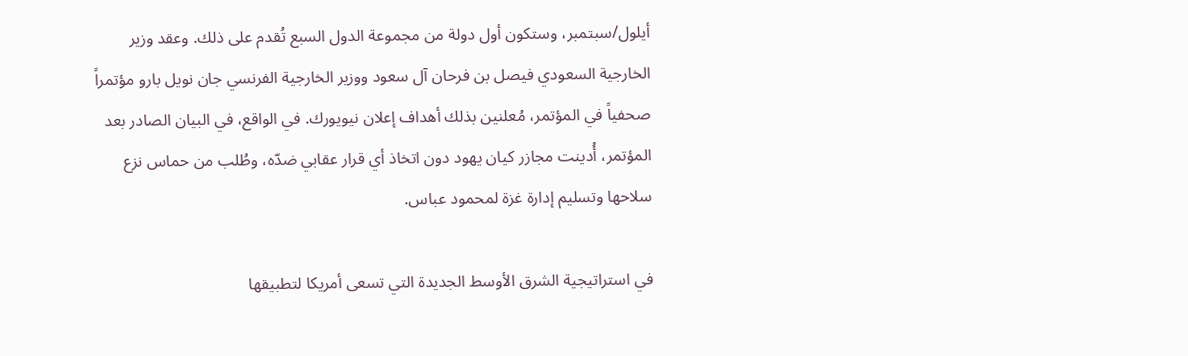أيلول/سبتمبر، وستكون أول دولة من مجموعة الدول السبع تُقدم على ذلك. وعقد وزير الخارجية السعودي فيصل بن فرحان آل سعود ووزير الخارجية الفرنسي جان نويل بارو مؤتمراً صحفياً في المؤتمر، مُعلنين بذلك أهداف إعلان نيويورك. في الواقع، في البيان الصادر بعد المؤتمر، أُدينت مجازر كيان يهود دون اتخاذ أي قرار عقابي ضدّه، وطُلب من حماس نزع سلاحها وتسليم إدارة غزة لمحمود عباس.

في استراتيجية الشرق الأوسط الجديدة التي تسعى أمريكا لتطبيقها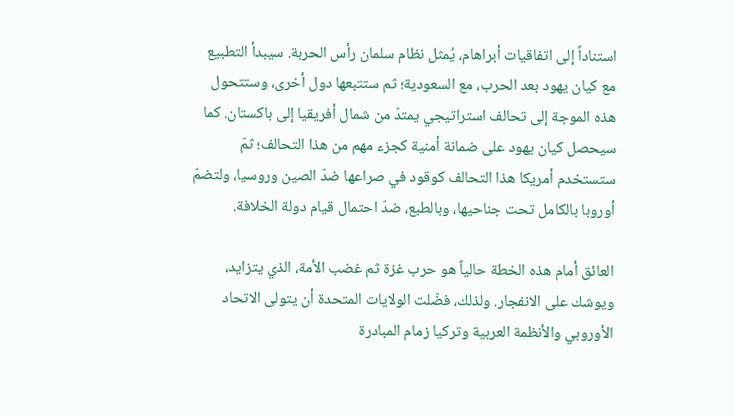استناداً إلى اتفاقيات أبراهام، يُمثل نظام سلمان رأس الحربة. سيبدأ التطبيع مع كيان يهود بعد الحرب، مع السعودية؛ ثم ستتبعها دول أخرى، وستتحول هذه الموجة إلى تحالف استراتيجي يمتدّ من شمال أفريقيا إلى باكستان. كما سيحصل كيان يهود على ضمانة أمنية كجزء مهم من هذا التحالف؛ ثمّ ستستخدم أمريكا هذا التحالف كوقود في صراعها ضدّ الصين وروسيا، ولتضمّ أوروبا بالكامل تحت جناحيها، وبالطبع، ضدّ احتمال قيام دولة الخلافة.

العائق أمام هذه الخطة حالياً هو حرب غزة ثم غضب الأمة، الذي يتزايد، ويوشك على الانفجار. ولذلك، فضّلت الولايات المتحدة أن يتولى الاتحاد الأوروبي والأنظمة العربية وتركيا زمام المبادرة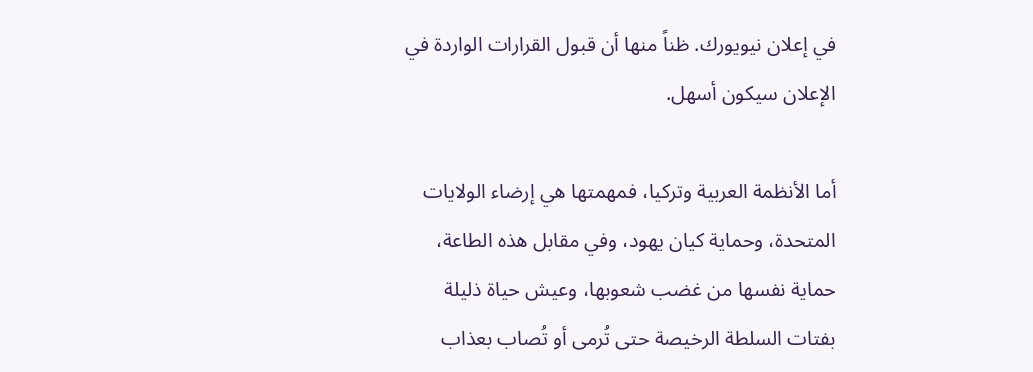في إعلان نيويورك. ظناً منها أن قبول القرارات الواردة في الإعلان سيكون أسهل.

أما الأنظمة العربية وتركيا، فمهمتها هي إرضاء الولايات المتحدة، وحماية كيان يهود، وفي مقابل هذه الطاعة، حماية نفسها من غضب شعوبها، وعيش حياة ذليلة بفتات السلطة الرخيصة حتى تُرمى أو تُصاب بعذاب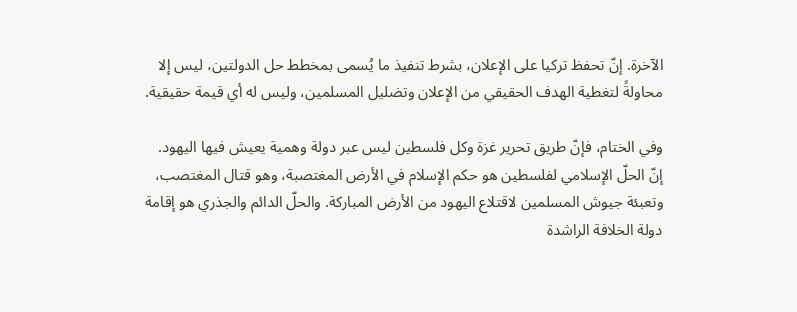الآخرة. إنّ تحفظ تركيا على الإعلان، بشرط تنفيذ ما يُسمى بمخطط حل الدولتين، ليس إلا محاولةً لتغطية الهدف الحقيقي من الإعلان وتضليل المسلمين، وليس له أي قيمة حقيقية.

وفي الختام، فإنّ طريق تحرير غزة وكل فلسطين ليس عبر دولة وهمية يعيش فيها اليهود. إنّ الحلّ الإسلامي لفلسطين هو حكم الإسلام في الأرض المغتصبة، وهو قتال المغتصب، وتعبئة جيوش المسلمين لاقتلاع اليهود من الأرض المباركة. والحلّ الدائم والجذري هو إقامة دولة الخلافة الراشدة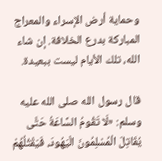وحماية أرض الإسراء والمعراج المباركة بدرع الخلافة. إن شاء الله، تلك الأيام ليست ببعيدة.

قال رسول الله صلى الله عليه وسلم: «لَا تَقُومُ السَّاعَةُ حَتَّى يُقَاتِلَ الْمُسْلِمُونَ الْيَهُودَ، فَيَقْتُلُهُمْ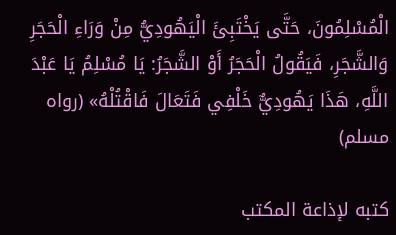الْمُسْلِمُونَ، حَتَّى يَخْتَبِئَ الْيَهُودِيُّ مِنْ وَرَاءِ الْحَجَرِ وَالشَّجَرِ، فَيَقُولُ الْحَجَرُ أَوْ الشَّجَرُ: يَا مُسْلِمُ يَا عَبْدَ اللَّهِ، هَذَا يَهُودِيٌّ خَلْفِي فَتَعَالَ فَاقْتُلْهُ» (رواه مسلم)

كتبه لإذاعة المكتب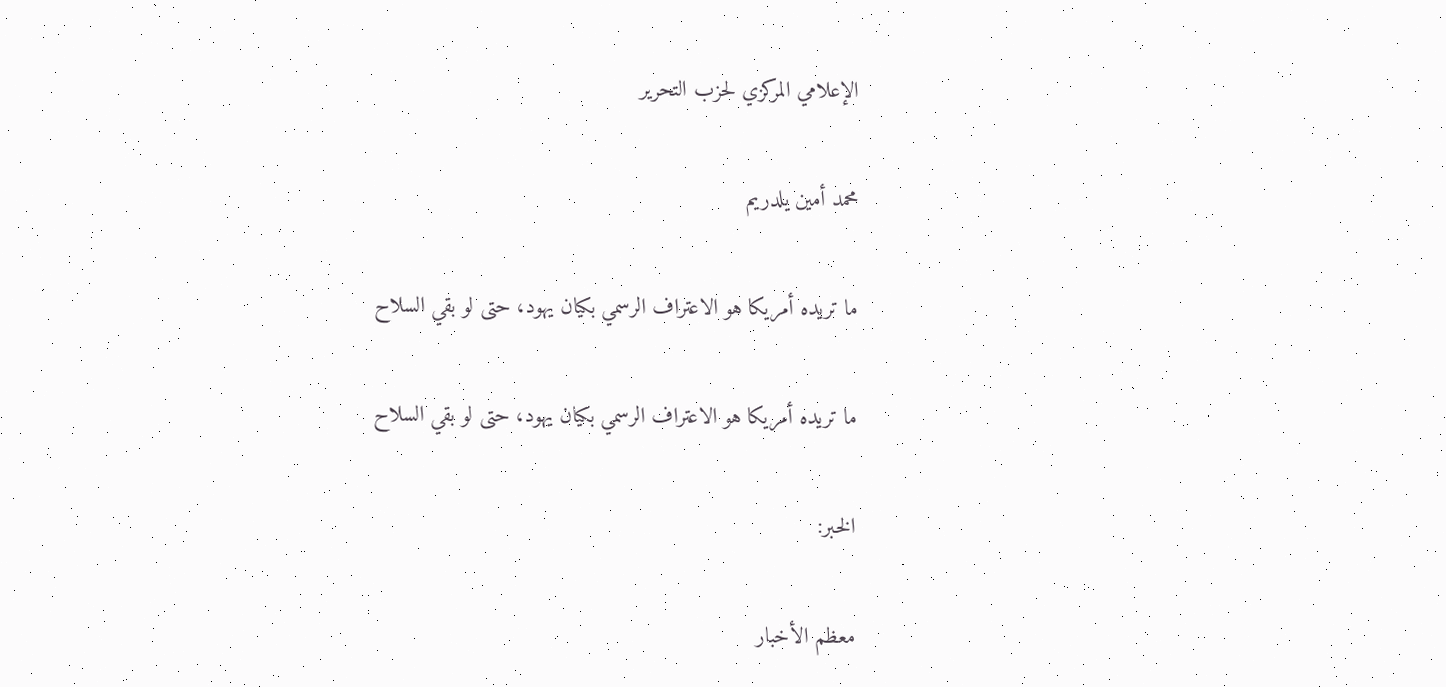الإعلامي المركزي لحزب التحرير

محمد أمين يلدريم

ما تريده أمريكا هو الاعتراف الرسمي بكيان يهود، حتى لو بقي السلاح

ما تريده أمريكا هو الاعتراف الرسمي بكيان يهود، حتى لو بقي السلاح

الخبر:

معظم الأخبار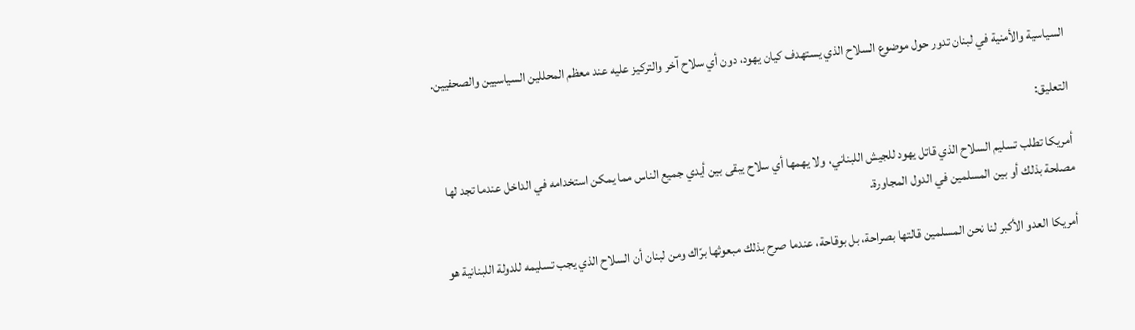السياسية والأمنية في لبنان تدور حول موضوع السلاح الذي يستهدف كيان يهود، دون أي سلاح آخر والتركيز عليه عند معظم المحللين السياسيين والصحفيين.

التعليق:

أمريكا تطلب تسليم السلاح الذي قاتل يهود للجيش اللبناني، ولا يهمها أي سلاح يبقى بين أيدي جميع الناس مما يمكن استخدامه في الداخل عندما تجد لها مصلحة بذلك أو بين المسلمين في الدول المجاورة.

أمريكا العدو الأكبر لنا نحن المسلمين قالتها بصراحة، بل بوقاحة، عندما صرح بذلك مبعوثها برّاك ومن لبنان أن السلاح الذي يجب تسليمه للدولة اللبنانية هو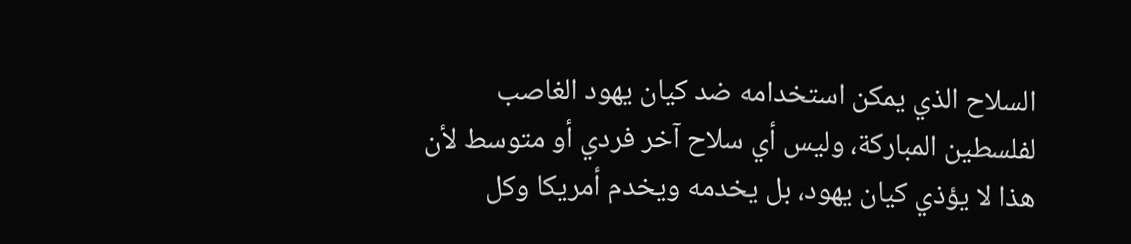السلاح الذي يمكن استخدامه ضد كيان يهود الغاصب لفلسطين المباركة، وليس أي سلاح آخر فردي أو متوسط لأن هذا لا يؤذي كيان يهود، بل يخدمه ويخدم أمريكا وكل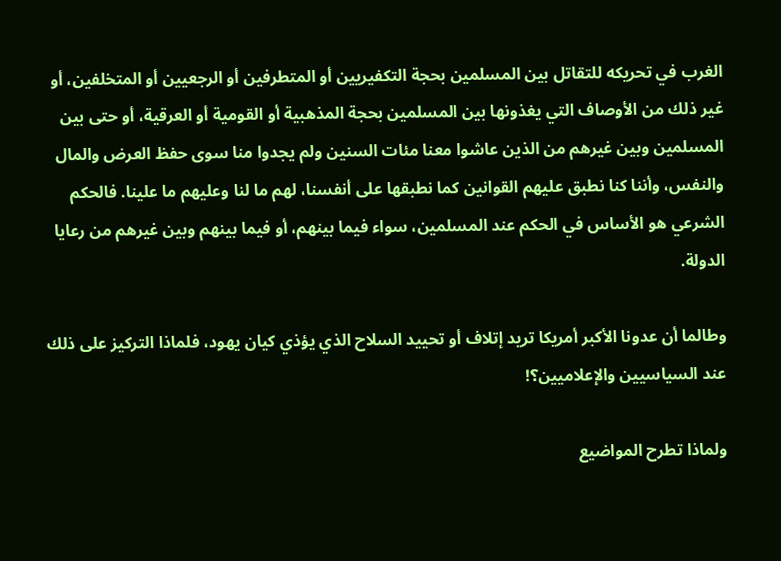الغرب في تحريكه للتقاتل بين المسلمين بحجة التكفيريين أو المتطرفين أو الرجعيين أو المتخلفين، أو غير ذلك من الأوصاف التي يغذونها بين المسلمين بحجة المذهبية أو القومية أو العرقية، أو حتى بين المسلمين وبين غيرهم من الذين عاشوا معنا مئات السنين ولم يجدوا منا سوى حفظ العرض والمال والنفس، وأننا كنا نطبق عليهم القوانين كما نطبقها على أنفسنا، لهم ما لنا وعليهم ما علينا. فالحكم الشرعي هو الأساس في الحكم عند المسلمين، سواء فيما بينهم، أو فيما بينهم وبين غيرهم من رعايا الدولة.

وطالما أن عدونا الأكبر أمريكا تريد إتلاف أو تحييد السلاح الذي يؤذي كيان يهود، فلماذا التركيز على ذلك عند السياسيين والإعلاميين؟!

ولماذا تطرح المواضيع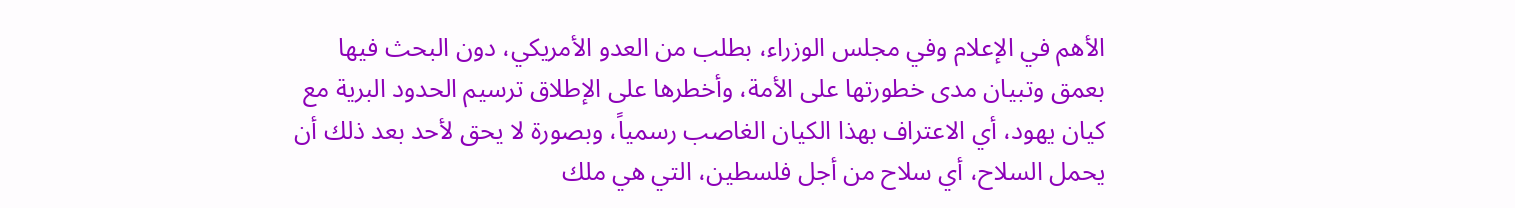الأهم في الإعلام وفي مجلس الوزراء، بطلب من العدو الأمريكي، دون البحث فيها بعمق وتبيان مدى خطورتها على الأمة، وأخطرها على الإطلاق ترسيم الحدود البرية مع كيان يهود، أي الاعتراف بهذا الكيان الغاصب رسمياً، وبصورة لا يحق لأحد بعد ذلك أن يحمل السلاح، أي سلاح من أجل فلسطين، التي هي ملك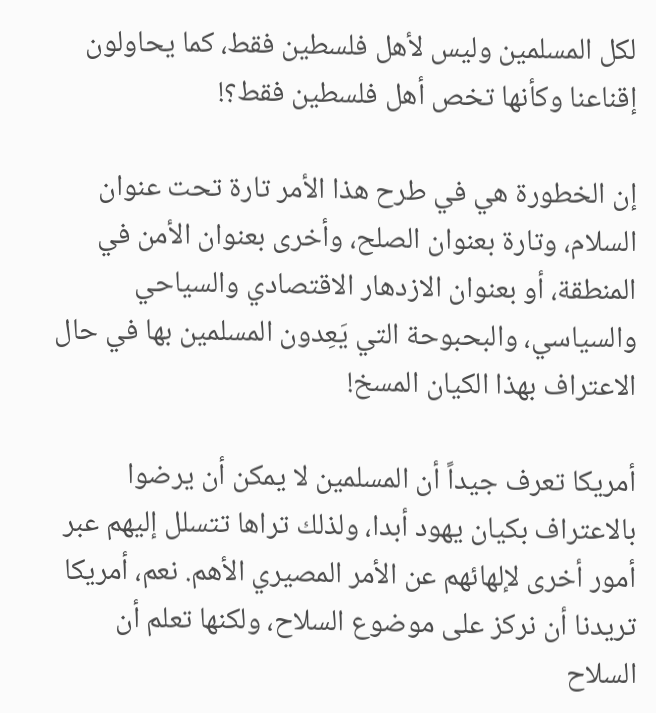لكل المسلمين وليس لأهل فلسطين فقط، كما يحاولون إقناعنا وكأنها تخص أهل فلسطين فقط؟!

إن الخطورة هي في طرح هذا الأمر تارة تحت عنوان السلام، وتارة بعنوان الصلح، وأخرى بعنوان الأمن في المنطقة، أو بعنوان الازدهار الاقتصادي والسياحي والسياسي، والبحبوحة التي يَعِدون المسلمين بها في حال الاعتراف بهذا الكيان المسخ!

أمريكا تعرف جيداً أن المسلمين لا يمكن أن يرضوا بالاعتراف بكيان يهود أبدا، ولذلك تراها تتسلل إليهم عبر أمور أخرى لإلهائهم عن الأمر المصيري الأهم. نعم، أمريكا تريدنا أن نركز على موضوع السلاح، ولكنها تعلم أن السلاح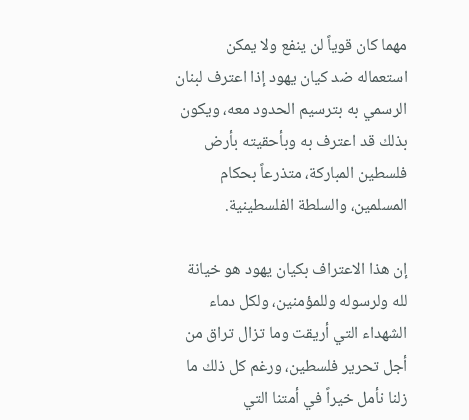مهما كان قوياً لن ينفع ولا يمكن استعماله ضد كيان يهود إذا اعترف لبنان الرسمي به بترسيم الحدود معه، ويكون بذلك قد اعترف به وبأحقيته بأرض فلسطين المباركة، متذرعاً بحكام المسلمين، والسلطة الفلسطينية.

إن هذا الاعتراف بكيان يهود هو خيانة لله ولرسوله وللمؤمنين، ولكل دماء الشهداء التي أريقت وما تزال تراق من أجل تحرير فلسطين، ورغم كل ذلك ما زلنا نأمل خيراً في أمتنا التي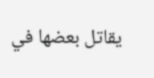يقاتل بعضها في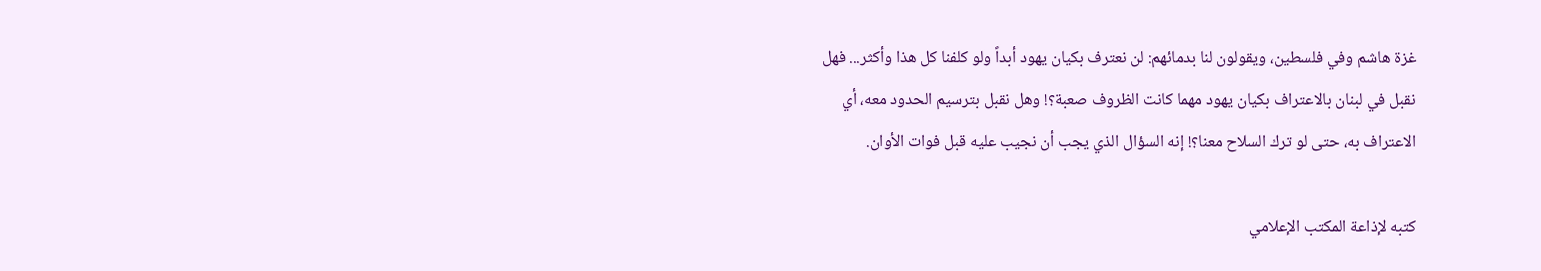غزة هاشم وفي فلسطين، ويقولون لنا بدمائهم: لن نعترف بكيان يهود أبداً ولو كلفنا كل هذا وأكثر... فهل نقبل في لبنان بالاعتراف بكيان يهود مهما كانت الظروف صعبة؟! وهل نقبل بترسيم الحدود معه، أي الاعتراف به، حتى لو ترك السلاح معنا؟! إنه السؤال الذي يجب أن نجيب عليه قبل فوات الأوان.

كتبه لإذاعة المكتب الإعلامي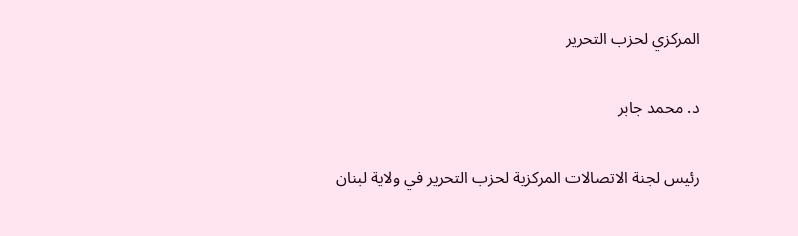المركزي لحزب التحرير

د. محمد جابر

رئيس لجنة الاتصالات المركزية لحزب التحرير في ولاية لبنان